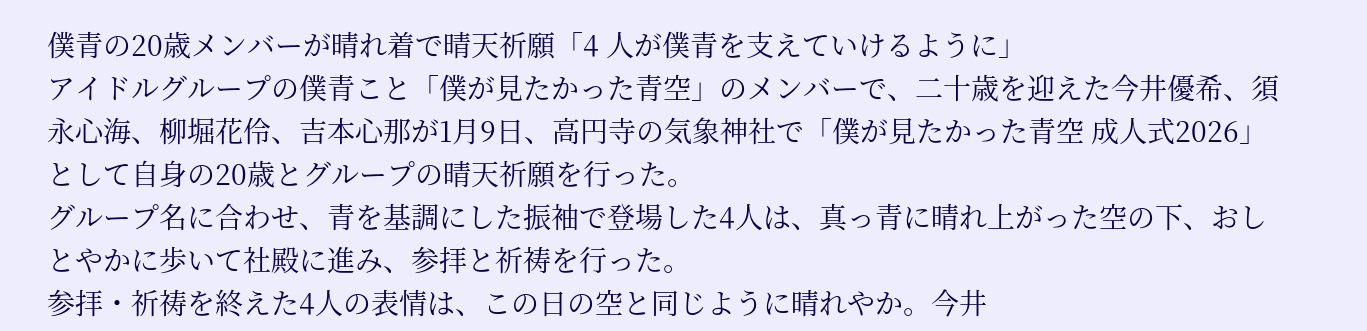僕青の20歳メンバーが晴れ着で晴天祈願「4 人が僕青を支えていけるように」
アイドルグループの僕青こと「僕が見たかった青空」のメンバーで、二十歳を迎えた今井優希、須永心海、柳堀花伶、吉本心那が1月9日、高円寺の気象神社で「僕が見たかった青空 成人式2026」として自身の20歳とグループの晴天祈願を行った。
グループ名に合わせ、青を基調にした振袖で登場した4人は、真っ青に晴れ上がった空の下、おしとやかに歩いて社殿に進み、参拝と祈祷を行った。
参拝・祈祷を終えた4人の表情は、この日の空と同じように晴れやか。今井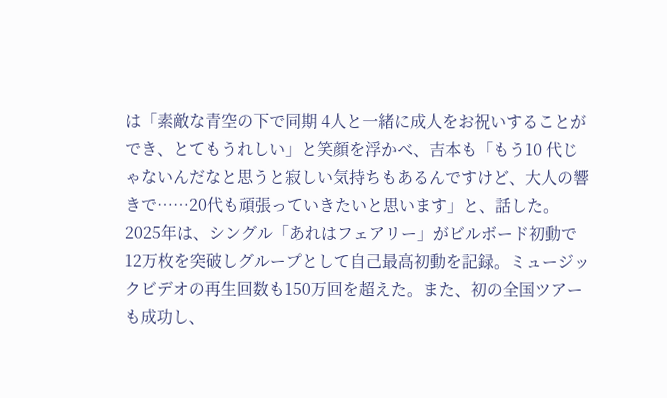は「素敵な青空の下で同期 4人と一緒に成人をお祝いすることができ、とてもうれしい」と笑顔を浮かべ、吉本も「もう10 代じゃないんだなと思うと寂しい気持ちもあるんですけど、大人の響きで……20代も頑張っていきたいと思います」と、話した。
2025年は、シングル「あれはフェアリー」がビルボード初動で12万枚を突破しグループとして自己最高初動を記録。ミュージックビデオの再生回数も150万回を超えた。また、初の全国ツアーも成功し、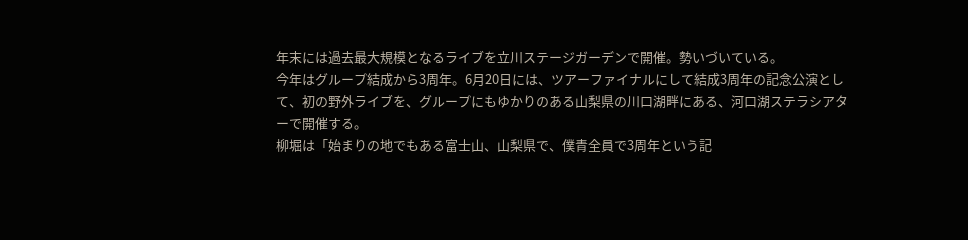年末には過去最大規模となるライブを立川ステージガーデンで開催。勢いづいている。
今年はグループ結成から3周年。6月20日には、ツアーファイナルにして結成3周年の記念公演として、初の野外ライブを、グループにもゆかりのある山梨県の川口湖畔にある、河口湖ステラシアターで開催する。
柳堀は「始まりの地でもある富士山、山梨県で、僕青全員で3周年という記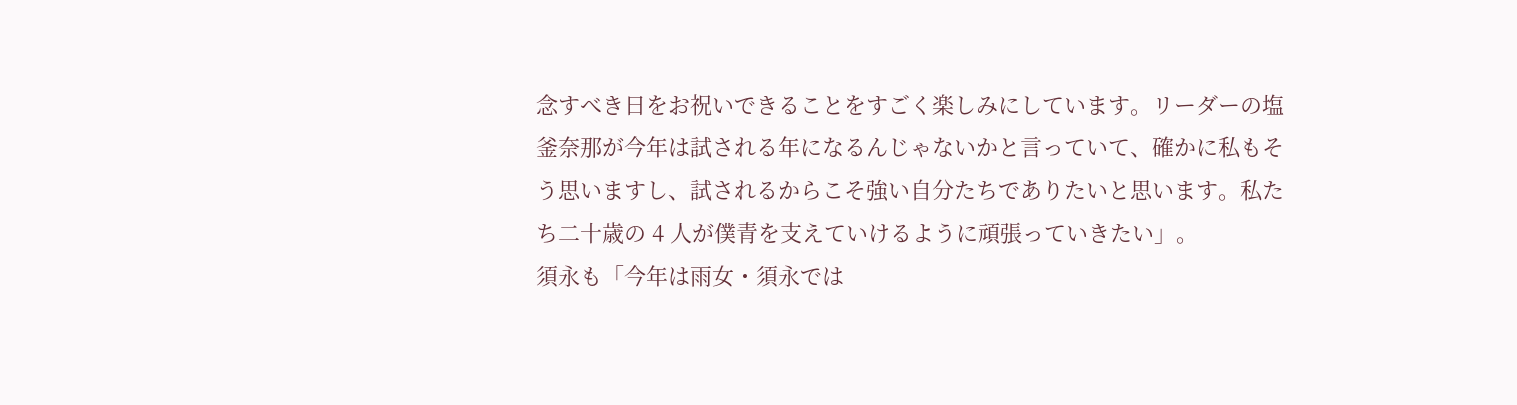念すべき日をお祝いできることをすごく楽しみにしています。リーダーの塩釜奈那が今年は試される年になるんじゃないかと言っていて、確かに私もそう思いますし、試されるからこそ強い自分たちでありたいと思います。私たち二十歳の 4 人が僕青を支えていけるように頑張っていきたい」。
須永も「今年は雨女・須永では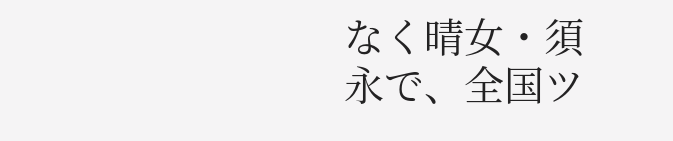なく晴女・須永で、全国ツ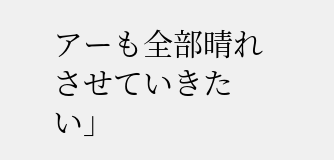アーも全部晴れさせていきたい」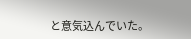と意気込んでいた。